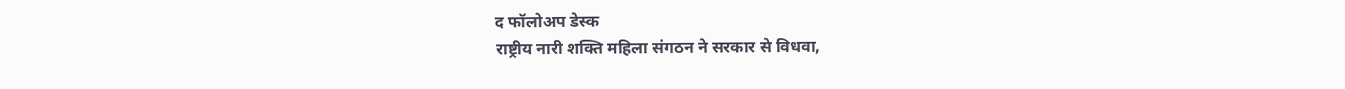द फॉलोअप डेस्क
राष्ट्रीय नारी शक्ति महिला संगठन ने सरकार से विधवा,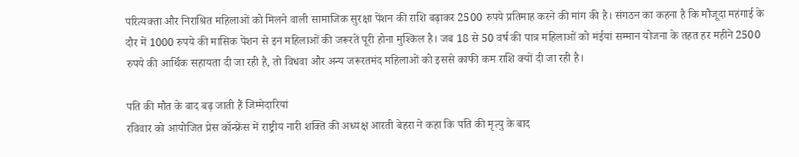परित्यक्ता और निराश्रित महिलाओं को मिलने वाली सामाजिक सुरक्षा पेंशन की राशि बढ़ाकर 2500 रुपये प्रतिमाह करने की मांग की है। संगठन का कहना है कि मौजूदा महंगाई के दौर में 1000 रुपये की मासिक पेंशन से इन महिलाओं की जरूरतें पूरी होना मुश्किल है। जब 18 से 50 वर्ष की पात्र महिलाओं को मंईयां सम्मान योजना के तहत हर महीने 2500 रुपये की आर्थिक सहायता दी जा रही है, तो विधवा और अन्य जरूरतमंद महिलाओं को इससे काफी कम राशि क्यों दी जा रही है।

पति की मौत के बाद बढ़ जाती हैं जिम्मेदारियां
रविवार को आयोजित प्रेस कॉन्फ्रेंस में राष्ट्रीय नारी शक्ति की अध्यक्ष आरती बेहरा ने कहा कि पति की मृत्यु के बाद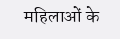महिलाओं के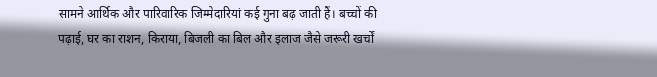सामने आर्थिक और पारिवारिक जिम्मेदारियां कई गुना बढ़ जाती हैं। बच्चों की पढ़ाई, घर का राशन, किराया, बिजली का बिल और इलाज जैसे जरूरी खर्चों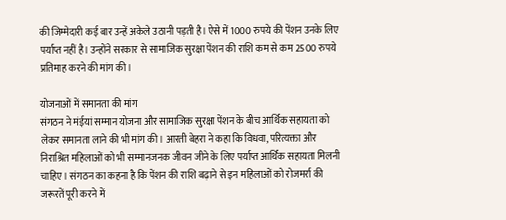की जिम्मेदारी कई बार उन्हें अकेले उठानी पड़ती है। ऐसे में 1000 रुपये की पेंशन उनके लिए पर्याप्त नहीं है। उन्होंने सरकार से सामाजिक सुरक्षा पेंशन की राशि कम से कम 2500 रुपये प्रतिमाह करने की मांग की।

योजनाओं में समानता की मांग
संगठन ने मंईयां सम्मान योजना और सामाजिक सुरक्षा पेंशन के बीच आर्थिक सहायता को लेकर समानता लाने की भी मांग की। आरती बेहरा ने कहा कि विधवा, परित्यक्ता और निराश्रित महिलाओं को भी सम्मानजनक जीवन जीने के लिए पर्याप्त आर्थिक सहायता मिलनी चाहिए। संगठन का कहना है कि पेंशन की राशि बढ़ाने से इन महिलाओं को रोजमर्रा की जरूरतें पूरी करने में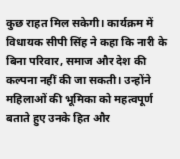कुछ राहत मिल सकेगी। कार्यक्रम में विधायक सीपी सिंह ने कहा कि नारी के बिना परिवार, समाज और देश की कल्पना नहीं की जा सकती। उन्होंने महिलाओं की भूमिका को महत्वपूर्ण बताते हुए उनके हित और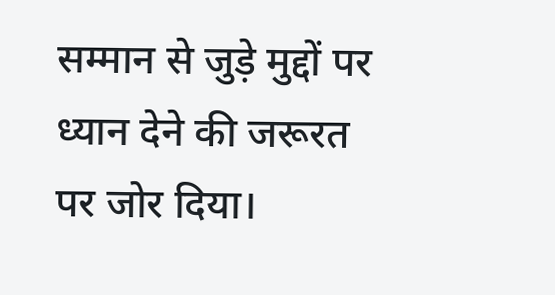सम्मान से जुड़े मुद्दों पर ध्यान देने की जरूरत पर जोर दिया।